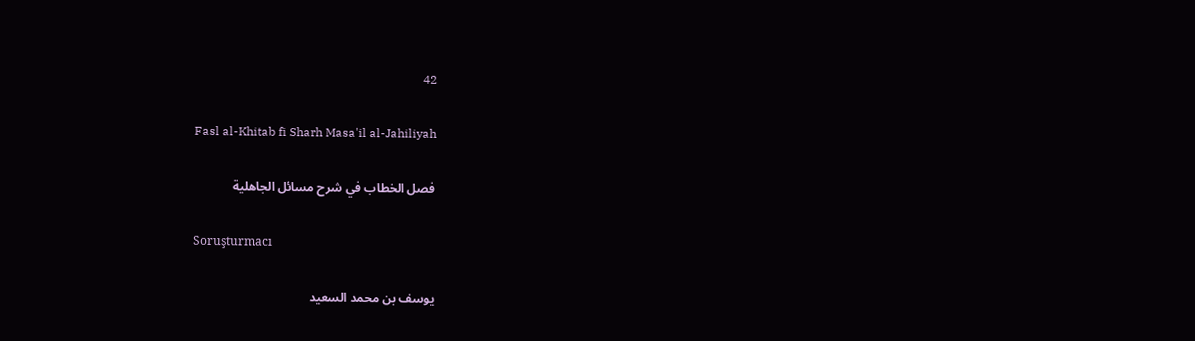42

Fasl al-Khitab fi Sharh Masa'il al-Jahiliyah

فصل الخطاب في شرح مسائل الجاهلية

Soruşturmacı

يوسف بن محمد السعيد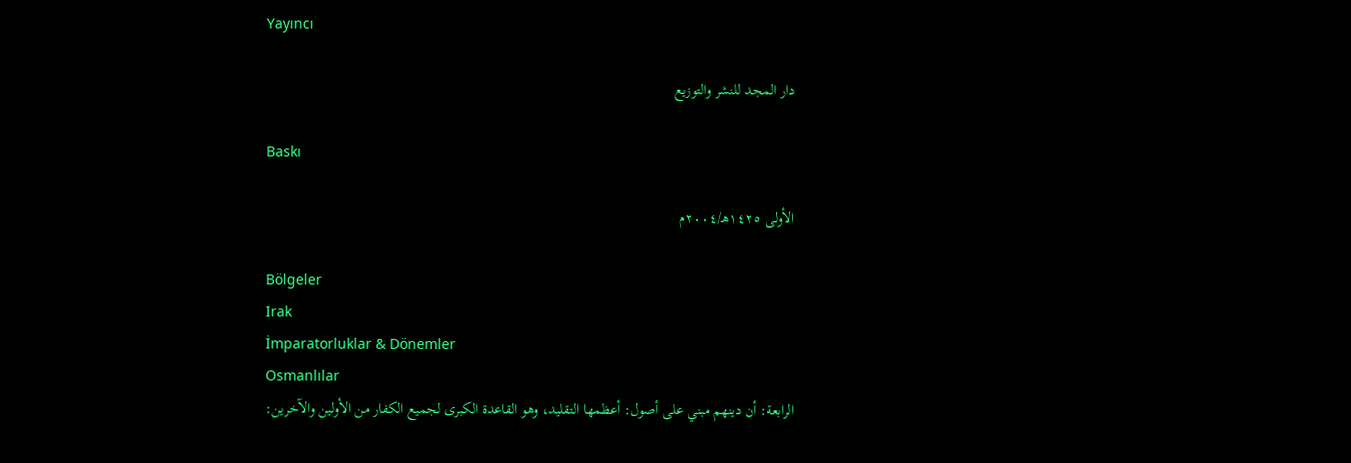Yayıncı

دار المجد للنشر والتوزيع

Baskı

الأولى ١٤٢٥هـ/٢٠٠٤م

Bölgeler
Irak
İmparatorluklar & Dönemler
Osmanlılar
الرابعة: أن دينهم مبني على أصول: أعظمها التقليد، وهو القاعدة الكبرى لجميع الكفار من الأولين والآخرين: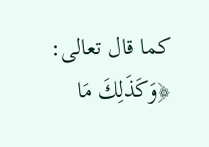كما قال تعالى: ﴿وَكَذَلِكَ مَا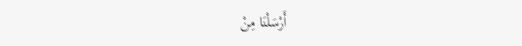أَرْسَلْنَا مِنْ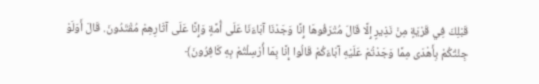قَبْلِكَ فِي قَرْيَةٍ مِنْ نَذِيرٍ إِلَّا قَالَ مُتْرَفُوهَا إِنَّا وَجَدْنَا آبَاءَنَا عَلَى أُمَّةٍ وَإِنَّا عَلَى آثَارِهِمْ مُقْتَدُونَ. قَالَ أَوَلَوْ جِئْتُكُمْ بِأَهْدَى مِمَّا وَجَدْتُمْ عَلَيْهِ آبَاءَكُمْ قَالُوا إِنَّا بِمَا أُرْسِلْتُمْ بِهِ كَافِرُونَ﴾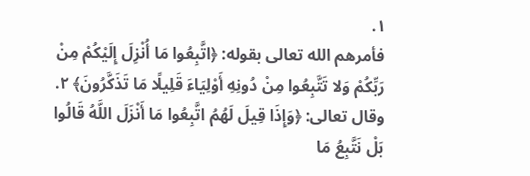١.
فأمرهم الله تعالى بقوله: ﴿اتَّبِعُوا مَا أُنْزِلَ إِلَيْكُمْ مِنْ رَبِّكُمْ وَلا تَتَّبِعُوا مِنْ دُونِهِ أَوْلِيَاءَ قَلِيلًا مَا تَذَكَّرُونَ﴾ ٢.
وقال تعالى: ﴿وَإِذَا قِيلَ لَهُمُ اتَّبِعُوا مَا أَنْزَلَ اللَّهُ قَالُوا بَلْ نَتَّبِعُ مَا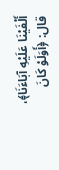أَلْفَيْنَا عَلَيْهِ آبَاءَنَا﴾، قال: ﴿أَوَلَوْ كَانَ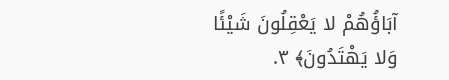آبَاؤُهُمْ لا يَعْقِلُونَ شَيْئًا وَلا يَهْتَدُونَ﴾ ٣.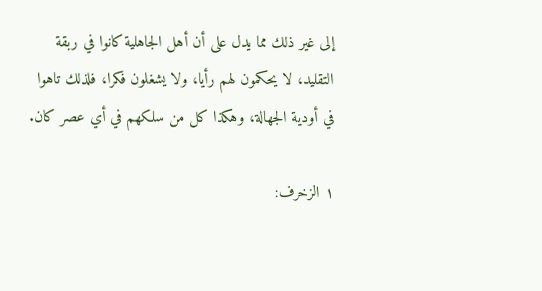إلى غير ذلك مما يدل على أن أهل الجاهلية كانوا في ربقة التقليد، لا يحكمون لهم رأيا، ولا يشغلون فكرا، فلذلك تاهوا في أودية الجهالة، وهكذا كل من سلكهم في أي عصر كان.

١ الزخرف: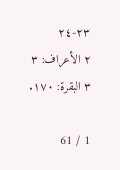٢٣-٢٤
٢ الأعراف: ٣
٣ البقرة: ١٧٠.

1 / 61